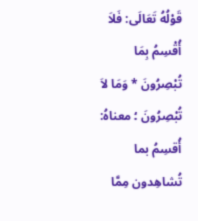قَوْلُهُ تَعَالَى: فَلاَ أُقْسِمُ بِمَا تُبْصِرُونَ * وَمَا لاَ تُبْصِرُونَ ؛ معناهُ: أُقسِمُ بما تُشاهِدون مِمَّا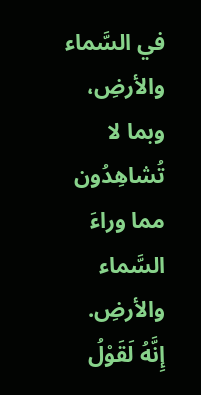في السَّماء والأرضِ، وبما لا تُشاهِدُون مما وراءَ السَّماء والأرضِ.
إِنَّهُ لَقَوْلُ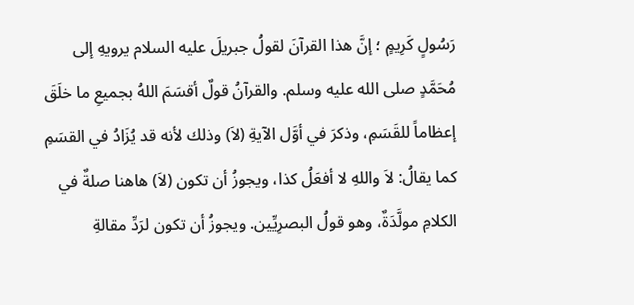رَسُولٍ كَرِيمٍ ؛ إنَّ هذا القرآنَ لقولُ جبريلَ عليه السلام يرويهِ إلى مُحَمَّدٍ صلى الله عليه وسلم. والقرآنُ قولٌ أقسَمَ اللهُ بجميعِ ما خلَقَ إعظاماً للقَسَمِ، وذكرَ في أوَّل الآيةِ (لاَ) وذلك لأنه قد يُزَادُ في القسَمِ كما يقالُ: لاَ واللهِ لا أفعَلُ كذا، ويجوزُ أن تكون (لاَ) هاهنا صلةٌ في الكلامِ مولَّدَةٌ، وهو قولُ البصرِيِّين. ويجوزُ أن تكون لرَدِّ مقالةِ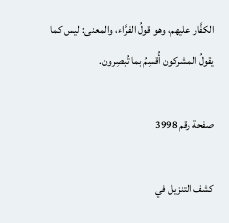الكفَّار عليهم، وهو قولُ الفرَّاء، والمعنى: ليس كما يقولُ المشركون أُقسِمُ بما تُبصِرون.

صفحة رقم 3998

كشف التنزيل في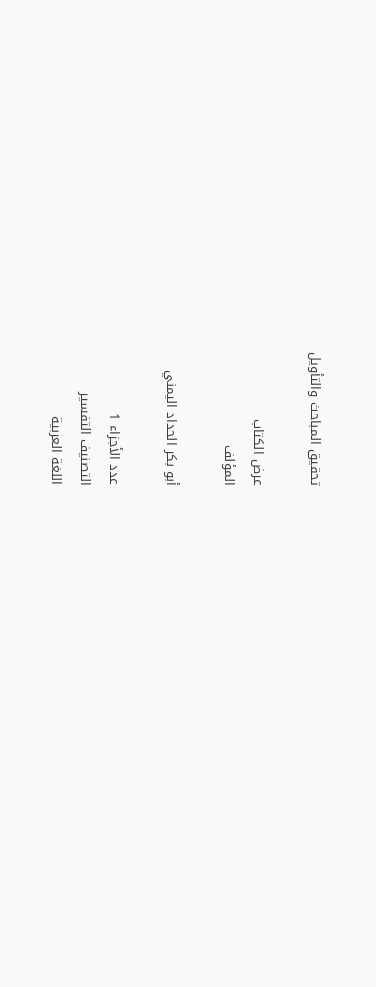تحقيق المباحث والتأويل

عرض الكتاب
المؤلف

أبو بكر الحداد اليمني

عدد الأجزاء 1
التصنيف التفسير
اللغة العربية